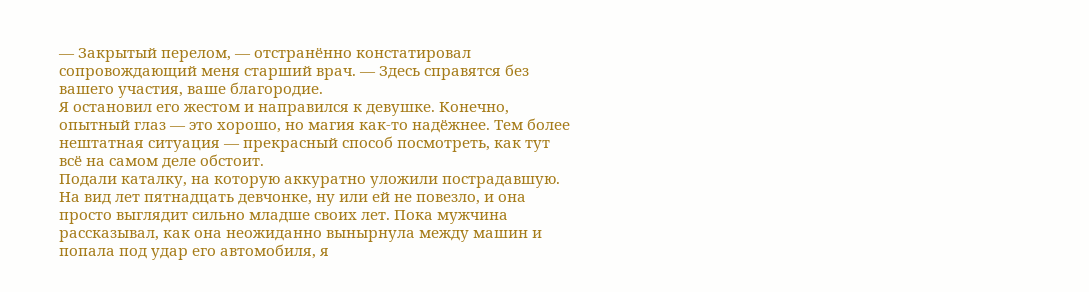— Закрытый перелом, — отстранённо констатировал сопровождающий меня старший врач. — Здесь справятся без вашего участия, ваше благородие.
Я остановил его жестом и направился к девушке. Конечно, опытный глаз — это хорошо, но магия как-то надёжнее. Тем более нештатная ситуация — прекрасный способ посмотреть, как тут всё на самом деле обстоит.
Подали каталку, на которую аккуратно уложили пострадавшую. На вид лет пятнадцать девчонке, ну или ей не повезло, и она просто выглядит сильно младше своих лет. Пока мужчина рассказывал, как она неожиданно вынырнула между машин и попала под удар его автомобиля, я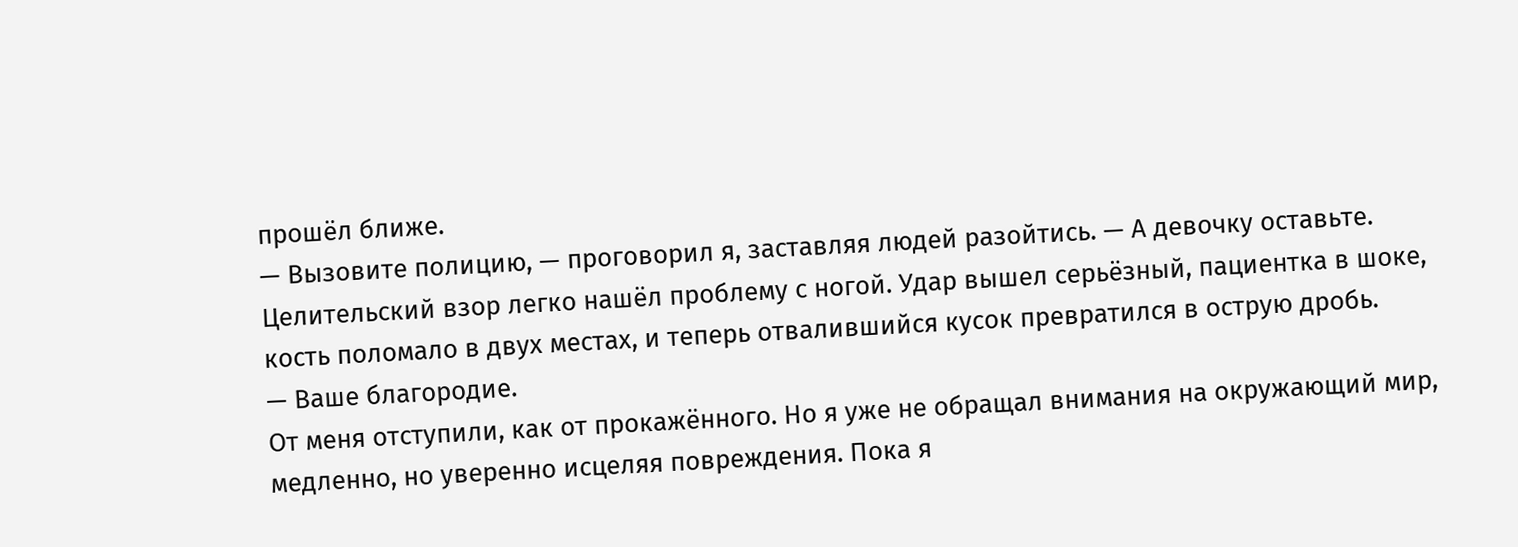прошёл ближе.
— Вызовите полицию, — проговорил я, заставляя людей разойтись. — А девочку оставьте.
Целительский взор легко нашёл проблему с ногой. Удар вышел серьёзный, пациентка в шоке, кость поломало в двух местах, и теперь отвалившийся кусок превратился в острую дробь.
— Ваше благородие.
От меня отступили, как от прокажённого. Но я уже не обращал внимания на окружающий мир, медленно, но уверенно исцеляя повреждения. Пока я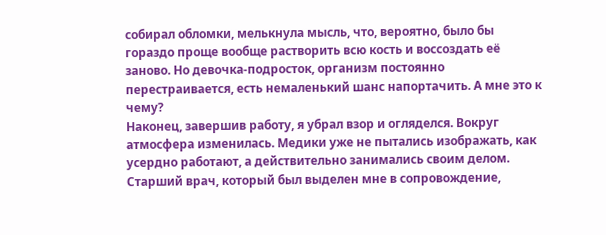собирал обломки, мелькнула мысль, что, вероятно, было бы гораздо проще вообще растворить всю кость и воссоздать её заново. Но девочка-подросток, организм постоянно перестраивается, есть немаленький шанс напортачить. А мне это к чему?
Наконец, завершив работу, я убрал взор и огляделся. Вокруг атмосфера изменилась. Медики уже не пытались изображать, как усердно работают, а действительно занимались своим делом. Старший врач, который был выделен мне в сопровождение,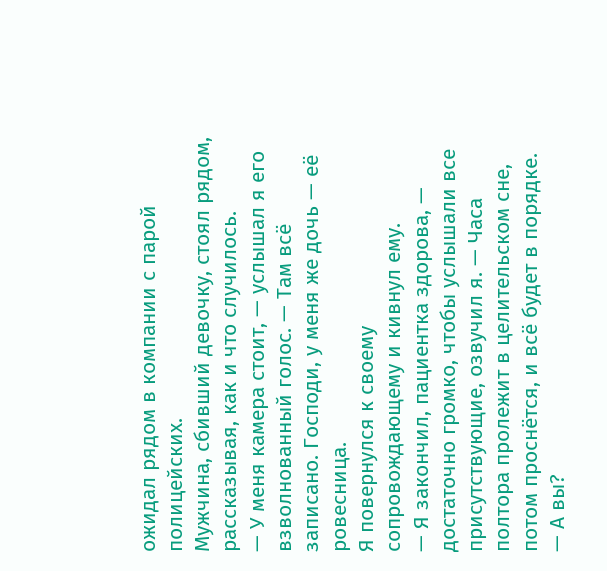ожидал рядом в компании с парой полицейских.
Мужчина, сбивший девочку, стоял рядом, рассказывая, как и что случилось.
— У меня камера стоит, — услышал я его взволнованный голос. — Там всё записано. Господи, у меня же дочь — её ровесница.
Я повернулся к своему сопровождающему и кивнул ему.
— Я закончил, пациентка здорова, — достаточно громко, чтобы услышали все присутствующие, озвучил я. — Часа полтора пролежит в целительском сне, потом проснётся, и всё будет в порядке.
— А вы?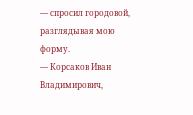— спросил городовой, разглядывая мою форму.
— Корсаков Иван Владимирович,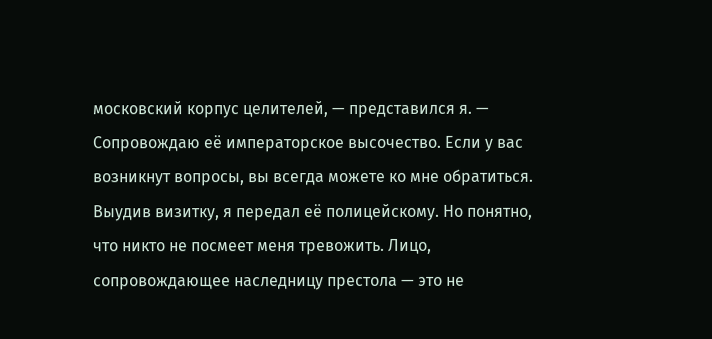московский корпус целителей, — представился я. — Сопровождаю её императорское высочество. Если у вас возникнут вопросы, вы всегда можете ко мне обратиться.
Выудив визитку, я передал её полицейскому. Но понятно, что никто не посмеет меня тревожить. Лицо, сопровождающее наследницу престола — это не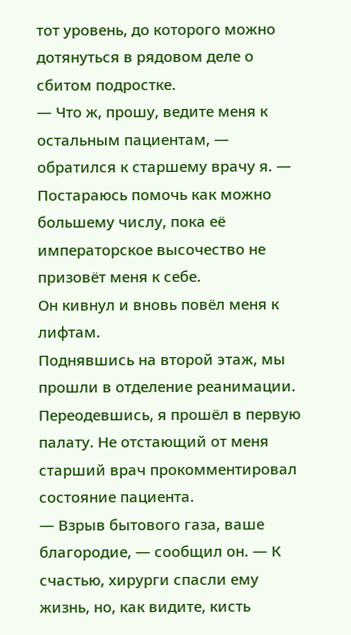тот уровень, до которого можно дотянуться в рядовом деле о сбитом подростке.
— Что ж, прошу, ведите меня к остальным пациентам, — обратился к старшему врачу я. — Постараюсь помочь как можно большему числу, пока её императорское высочество не призовёт меня к себе.
Он кивнул и вновь повёл меня к лифтам.
Поднявшись на второй этаж, мы прошли в отделение реанимации. Переодевшись, я прошёл в первую палату. Не отстающий от меня старший врач прокомментировал состояние пациента.
— Взрыв бытового газа, ваше благородие, — сообщил он. — К счастью, хирурги спасли ему жизнь, но, как видите, кисть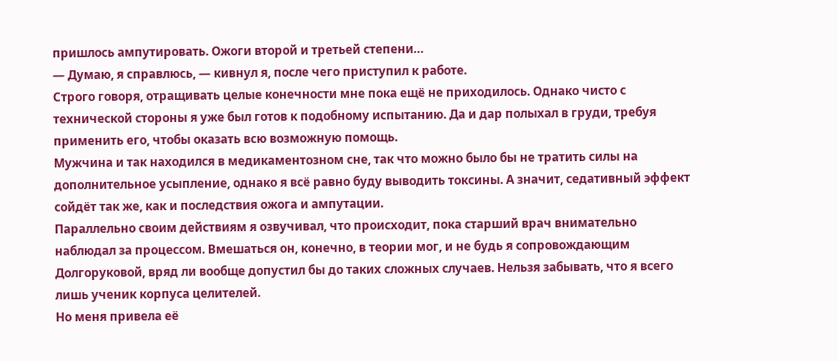пришлось ампутировать. Ожоги второй и третьей степени…
— Думаю, я справлюсь, — кивнул я, после чего приступил к работе.
Строго говоря, отращивать целые конечности мне пока ещё не приходилось. Однако чисто с технической стороны я уже был готов к подобному испытанию. Да и дар полыхал в груди, требуя применить его, чтобы оказать всю возможную помощь.
Мужчина и так находился в медикаментозном сне, так что можно было бы не тратить силы на дополнительное усыпление, однако я всё равно буду выводить токсины. А значит, седативный эффект сойдёт так же, как и последствия ожога и ампутации.
Параллельно своим действиям я озвучивал, что происходит, пока старший врач внимательно наблюдал за процессом. Вмешаться он, конечно, в теории мог, и не будь я сопровождающим Долгоруковой, вряд ли вообще допустил бы до таких сложных случаев. Нельзя забывать, что я всего лишь ученик корпуса целителей.
Но меня привела её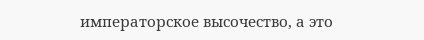императорское высочество, а это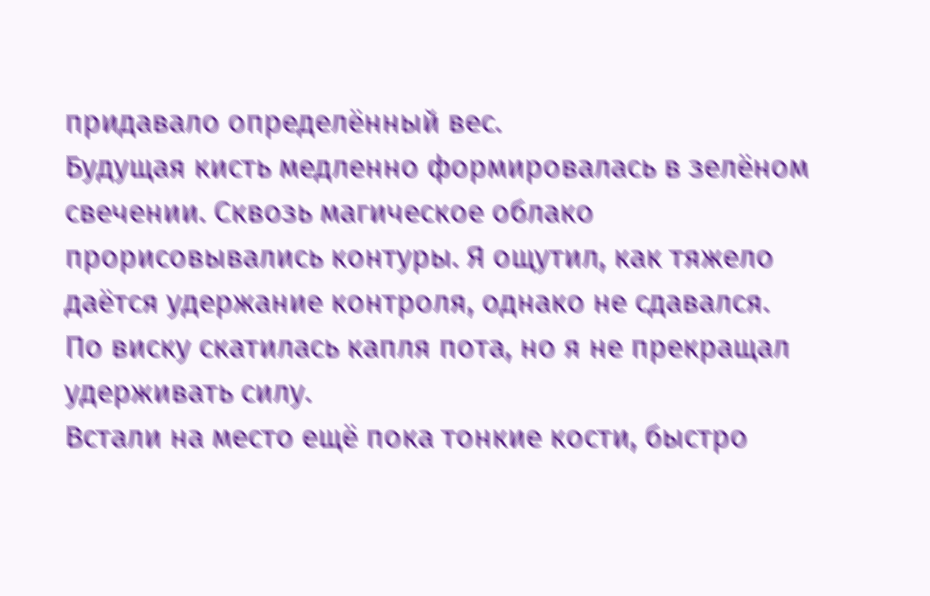придавало определённый вес.
Будущая кисть медленно формировалась в зелёном свечении. Сквозь магическое облако прорисовывались контуры. Я ощутил, как тяжело даётся удержание контроля, однако не сдавался. По виску скатилась капля пота, но я не прекращал удерживать силу.
Встали на место ещё пока тонкие кости, быстро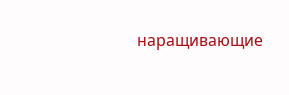наращивающие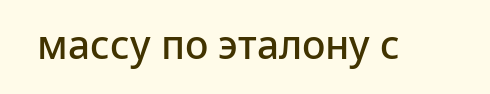массу по эталону с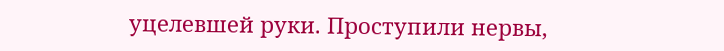уцелевшей руки. Проступили нервы,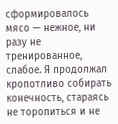сформировалось мясо — нежное, ни разу не тренированное, слабое. Я продолжал кропотливо собирать конечность, стараясь не торопиться и не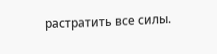растратить все силы.